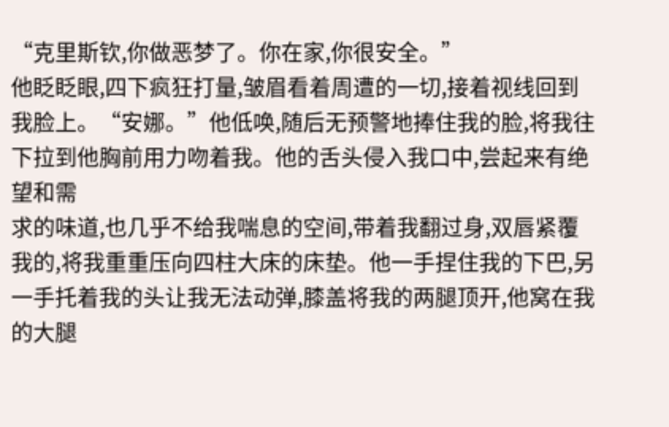“克里斯钦,你做恶梦了。你在家,你很安全。”
他眨眨眼,四下疯狂打量,皱眉看着周遭的一切,接着视线回到我脸上。“安娜。”他低唤,随后无预警地捧住我的脸,将我往下拉到他胸前用力吻着我。他的舌头侵入我口中,尝起来有绝望和需
求的味道,也几乎不给我喘息的空间,带着我翻过身,双唇紧覆我的,将我重重压向四柱大床的床垫。他一手捏住我的下巴,另一手托着我的头让我无法动弹,膝盖将我的两腿顶开,他窝在我的大腿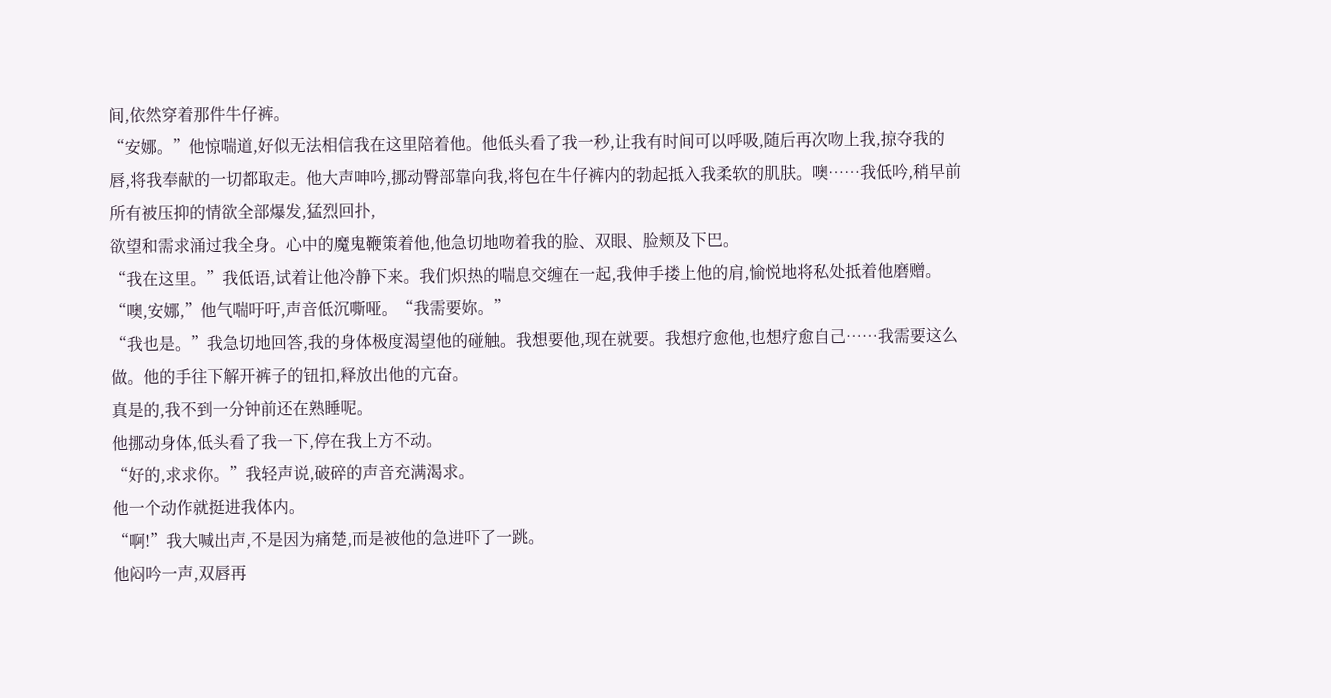间,依然穿着那件牛仔裤。
“安娜。”他惊喘道,好似无法相信我在这里陪着他。他低头看了我一秒,让我有时间可以呼吸,随后再次吻上我,掠夺我的唇,将我奉献的一切都取走。他大声呻吟,挪动臀部靠向我,将包在牛仔裤内的勃起抵入我柔软的肌肤。噢……我低吟,稍早前所有被压抑的情欲全部爆发,猛烈回扑,
欲望和需求涌过我全身。心中的魔鬼鞭策着他,他急切地吻着我的脸、双眼、脸颊及下巴。
“我在这里。”我低语,试着让他冷静下来。我们炽热的喘息交缠在一起,我伸手搂上他的肩,愉悦地将私处抵着他磨赠。
“噢,安娜,”他气喘吁吁,声音低沉嘶哑。“我需要妳。”
“我也是。”我急切地回答,我的身体极度渴望他的碰触。我想要他,现在就要。我想疗愈他,也想疗愈自己……我需要这么做。他的手往下解开裤子的钮扣,释放出他的亢奋。
真是的,我不到一分钟前还在熟睡呢。
他挪动身体,低头看了我一下,停在我上方不动。
“好的,求求你。”我轻声说,破碎的声音充满渴求。
他一个动作就挺进我体内。
“啊!”我大喊出声,不是因为痛楚,而是被他的急进吓了一跳。
他闷吟一声,双唇再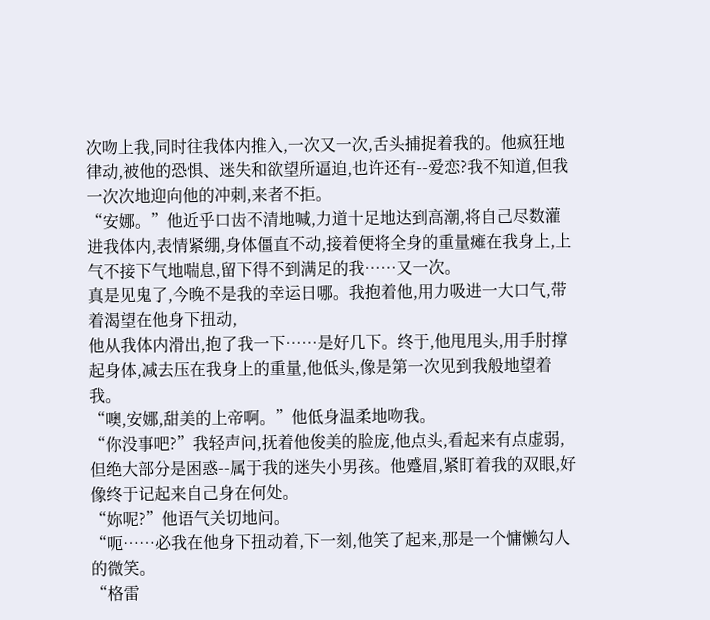次吻上我,同时往我体内推入,一次又一次,舌头捕捉着我的。他疯狂地律动,被他的恐惧、迷失和欲望所逼迫,也许还有--爱恋?我不知道,但我一次次地迎向他的冲刺,来者不拒。
“安娜。”他近乎口齿不清地喊,力道十足地达到高潮,将自己尽数灌进我体内,表情紧绷,身体僵直不动,接着便将全身的重量瘫在我身上,上气不接下气地喘息,留下得不到满足的我……又一次。
真是见鬼了,今晚不是我的幸运日哪。我抱着他,用力吸进一大口气,带着渴望在他身下扭动,
他从我体内滑出,抱了我一下……是好几下。终于,他甩甩头,用手肘撑起身体,减去压在我身上的重量,他低头,像是第一次见到我般地望着我。
“噢,安娜,甜美的上帝啊。”他低身温柔地吻我。
“你没事吧?”我轻声问,抚着他俊美的脸庞,他点头,看起来有点虚弱,但绝大部分是困惑--属于我的迷失小男孩。他蹙眉,紧盯着我的双眼,好像终于记起来自己身在何处。
“妳呢?”他语气关切地问。
“呃……必我在他身下扭动着,下一刻,他笑了起来,那是一个慵懒勾人的微笑。
“格雷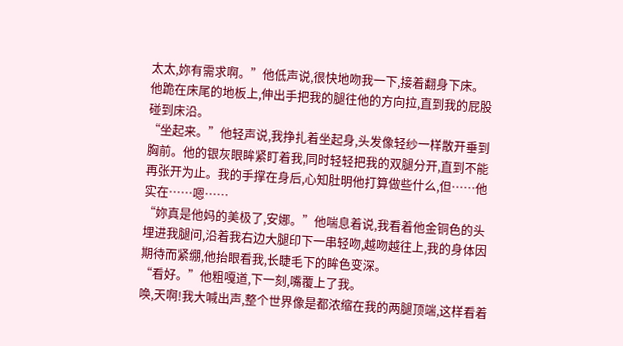太太,妳有需求啊。”他低声说,很快地吻我一下,接着翻身下床。
他跪在床尾的地板上,伸出手把我的腿往他的方向拉,直到我的屁股碰到床沿。
“坐起来。”他轻声说,我挣扎着坐起身,头发像轻纱一样散开垂到胸前。他的银灰眼眸紧盯着我,同时轻轻把我的双腿分开,直到不能再张开为止。我的手撑在身后,心知肚明他打算做些什么,但……他实在……嗯……
“妳真是他妈的美极了,安娜。”他喘息着说,我看着他金铜色的头埋进我腿问,沿着我右边大腿印下一串轻吻,越吻越往上,我的身体因期待而紧绷,他抬眼看我,长睫毛下的眸色变深。
“看好。”他粗嘎道,下一刻,嘴覆上了我。
唤,天啊!我大喊出声,整个世界像是都浓缩在我的两腿顶端,这样看着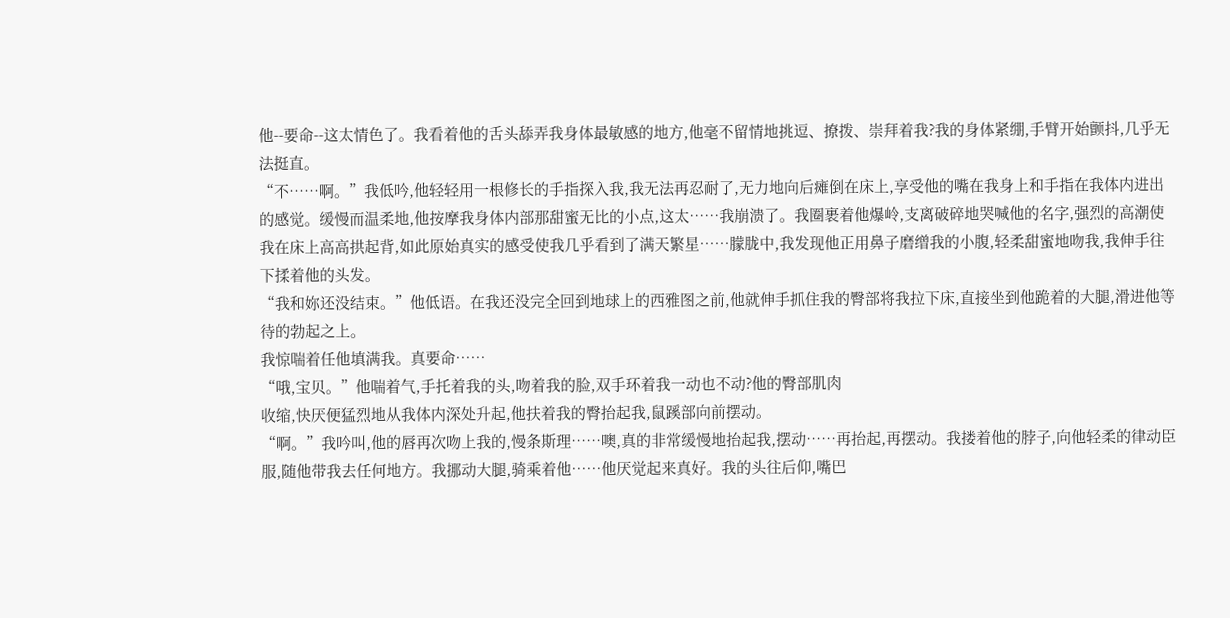他--要命--这太情色了。我看着他的舌头舔弄我身体最敏感的地方,他毫不留情地挑逗、撩拨、崇拜着我?我的身体紧绷,手臂开始颤抖,几乎无法挺直。
“不……啊。”我低吟,他轻轻用一根修长的手指探入我,我无法再忍耐了,无力地向后瘫倒在床上,享受他的嘴在我身上和手指在我体内进出的感觉。缓慢而温柔地,他按摩我身体内部那甜蜜无比的小点,这太……我崩溃了。我圈裹着他爆岭,支离破碎地哭喊他的名字,强烈的高潮使我在床上高高拱起背,如此原始真实的感受使我几乎看到了满天繁星……朦胧中,我发现他正用鼻子磨缯我的小腹,轻柔甜蜜地吻我,我伸手往下揉着他的头发。
“我和妳还没结束。”他低语。在我还没完全回到地球上的西雅图之前,他就伸手抓住我的臀部将我拉下床,直接坐到他跪着的大腿,滑进他等待的勃起之上。
我惊喘着任他填满我。真要命……
“哦,宝贝。”他喘着气,手托着我的头,吻着我的脸,双手环着我一动也不动?他的臀部肌肉
收缩,快厌便猛烈地从我体内深处升起,他扶着我的臀抬起我,鼠蹊部向前摆动。
“啊。”我吟叫,他的唇再次吻上我的,慢条斯理……噢,真的非常缓慢地抬起我,摆动……再抬起,再摆动。我搂着他的脖子,向他轻柔的律动臣服,随他带我去任何地方。我挪动大腿,骑乘着他……他厌觉起来真好。我的头往后仰,嘴巴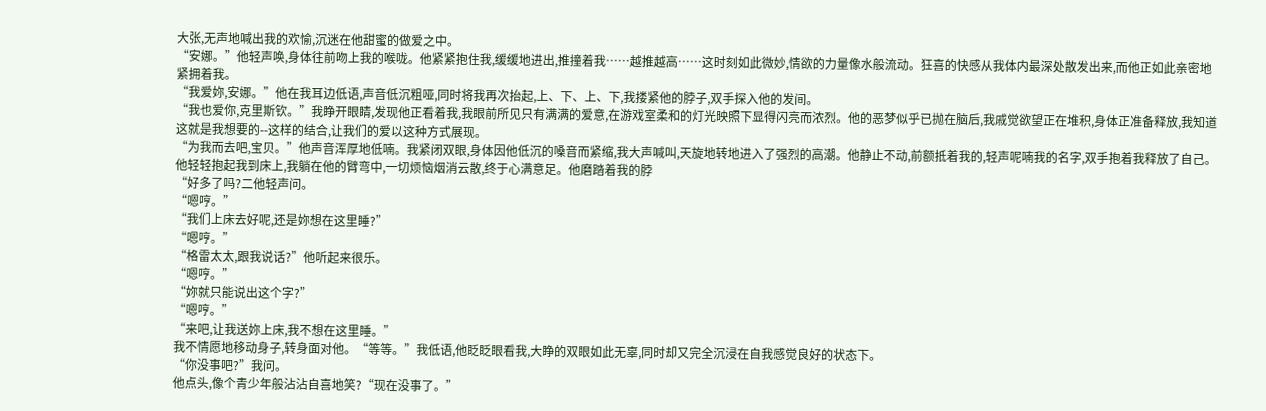大张,无声地喊出我的欢愉,沉迷在他甜蜜的做爱之中。
“安娜。”他轻声唤,身体往前吻上我的喉咙。他紧紧抱住我,缓缓地进出,推撞着我……越推越高……这时刻如此微妙,情欲的力量像水般流动。狂喜的快感从我体内最深处散发出来,而他正如此亲密地紧拥着我。
“我爱妳,安娜。”他在我耳边低语,声音低沉粗哑,同时将我再次抬起,上、下、上、下,我搂紧他的脖子,双手探入他的发间。
“我也爱你,克里斯钦。”我睁开眼睛,发现他正看着我,我眼前所见只有满满的爱意,在游戏室柔和的灯光映照下显得闪亮而浓烈。他的恶梦似乎已抛在脑后,我戚觉欲望正在堆积,身体正准备释放,我知道这就是我想要的--这样的结合,让我们的爱以这种方式展现。
“为我而去吧,宝贝。”他声音浑厚地低喃。我紧闭双眼,身体因他低沉的嗓音而紧缩,我大声喊叫,天旋地转地进入了强烈的高潮。他静止不动,前额抵着我的,轻声呢喃我的名字,双手抱着我释放了自己。
他轻轻抱起我到床上,我躺在他的臂弯中,一切烦恼烟消云散,终于心满意足。他磨踏着我的脖
“好多了吗?二他轻声问。
“嗯哼。”
“我们上床去好呢,还是妳想在这里睡?”
“嗯哼。”
“格雷太太,跟我说话?”他听起来很乐。
“嗯哼。”
“妳就只能说出这个字?”
“嗯哼。”
“来吧,让我送妳上床,我不想在这里睡。”
我不情愿地移动身子,转身面对他。“等等。”我低语,他眨眨眼看我,大睁的双眼如此无辜,同时却又完全沉浸在自我感觉良好的状态下。
“你没事吧?”我问。
他点头,像个青少年般沾沾自喜地笑?“现在没事了。”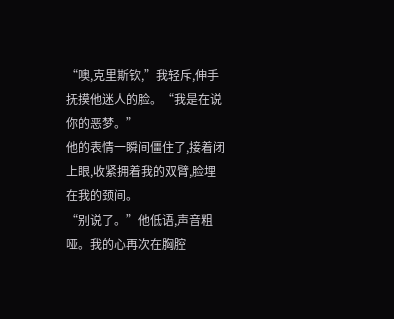“噢,克里斯钦,”我轻斥,伸手抚摸他迷人的脸。“我是在说你的恶梦。”
他的表情一瞬间僵住了,接着闭上眼,收紧拥着我的双臂,脸埋在我的颈间。
“别说了。”他低语,声音粗哑。我的心再次在胸腔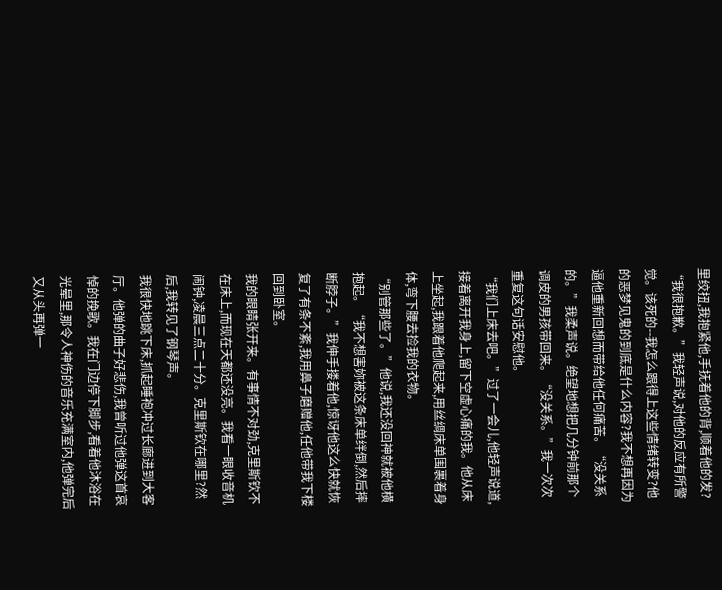里绞扭,我抱紧他,手抚着他的背,顺着他的发?
“我很抱歉。”我轻声说,对他的反应有所警觉。该死的--我怎么跟得上这些情绪转变?他的恶梦见鬼的到底是什么内容?我不想再因为逼他重新回想而带给他任何痛苦。“没关系的。”我柔声说。绝望地想把几分钟前那个调皮的男孩带回来。“没关系。”我一次次重复这句话安慰他。
“我们上床去吧。”过了一会儿,他轻声说道,接着离开我身上,留下空虚心痛的我。他从床上坐起,我跟着他爬起来,用丝绸床单围裹着身体,弯下腰去捡我的衣物。
“别管那些了。”他说,我还没回神就被他横抱起。“我不想害妳被这条床单绊倒,然后摔断脖子。”我伸手搂着他,惊讶他这么快就恢复了有条不紊,我用鼻子磨赠他,任他带我下楼回到卧室。
我的眼睛张开来。有事情不对劲,克里斯钦不在床上,而现在天都还没亮。我看一眼收音机闹钟,凌晨三点二十分。克里斯钦在哪里?然后,我转见了钢琴声。
我很快地跳下床,抓起睡袍冲过长廊进到大客厅。他弹的曲子好悲伤,我曾听过他弹这首哀悼的挽歌。我在门边停下脚步,看着他沐浴在光晕里,那令人神伤的音乐充满室内,他弹完后又从头再弹一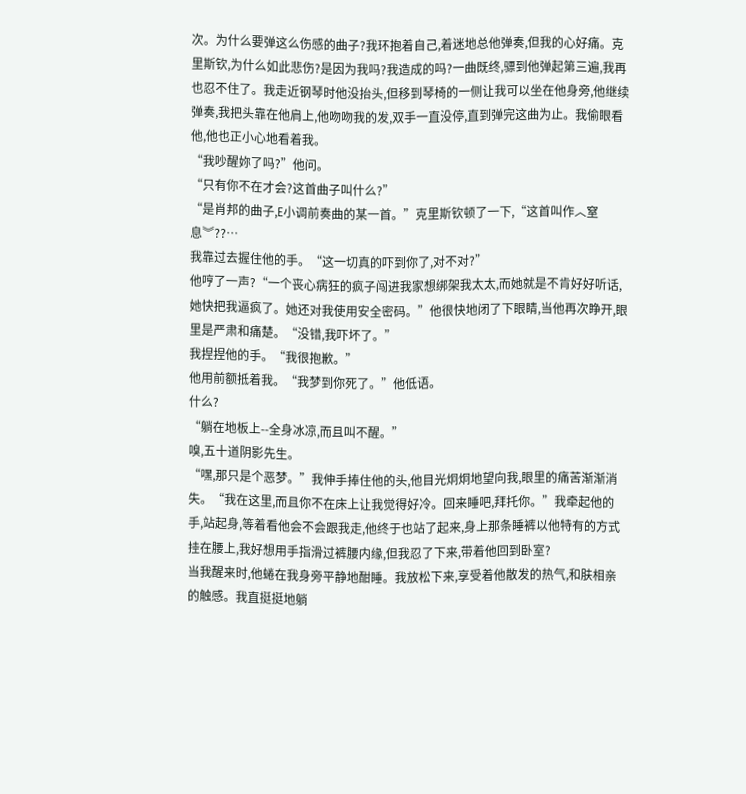次。为什么要弹这么伤感的曲子?我环抱着自己,着迷地总他弹奏,但我的心好痛。克里斯钦,为什么如此悲伤?是因为我吗?我造成的吗?一曲既终,骠到他弹起第三遍,我再也忍不住了。我走近钢琴时他没抬头,但移到琴椅的一侧让我可以坐在他身旁,他继续弹奏,我把头靠在他肩上,他吻吻我的发,双手一直没停,直到弹完这曲为止。我偷眼看他,他也正小心地看着我。
“我吵醒妳了吗?”他问。
“只有你不在才会?这首曲子叫什么?”
“是肖邦的曲子,E小调前奏曲的某一首。”克里斯钦顿了一下,“这首叫作︿窒息︾??…
我靠过去握住他的手。“这一切真的吓到你了,对不对?”
他哼了一声?“一个丧心病狂的疯子闯进我家想绑架我太太,而她就是不肯好好听话,她快把我逼疯了。她还对我使用安全密码。”他很快地闭了下眼睛,当他再次睁开,眼里是严肃和痛楚。“没错,我吓坏了。”
我捏捏他的手。“我很抱歉。”
他用前额抵着我。“我梦到你死了。”他低语。
什么?
“躺在地板上--全身冰凉,而且叫不醒。”
嗅,五十道阴影先生。
“嘿,那只是个恶梦。”我伸手捧住他的头,他目光炯炯地望向我,眼里的痛苦渐渐消失。“我在这里,而且你不在床上让我觉得好冷。回来睡吧,拜托你。”我牵起他的手,站起身,等着看他会不会跟我走,他终于也站了起来,身上那条睡裤以他特有的方式挂在腰上,我好想用手指滑过裤腰内缘,但我忍了下来,带着他回到卧室?
当我醒来时,他蜷在我身旁平静地酣睡。我放松下来,享受着他散发的热气,和肤相亲的触感。我直挺挺地躺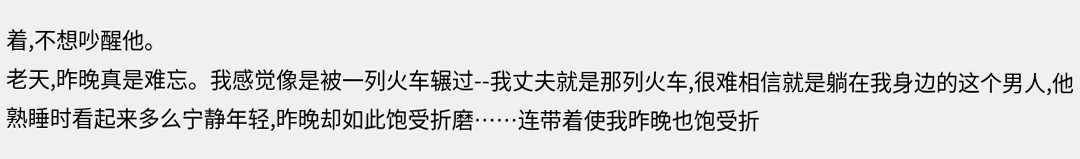着,不想吵醒他。
老天,昨晚真是难忘。我感觉像是被一列火车辗过--我丈夫就是那列火车,很难相信就是躺在我身边的这个男人,他熟睡时看起来多么宁静年轻,昨晚却如此饱受折磨……连带着使我昨晚也饱受折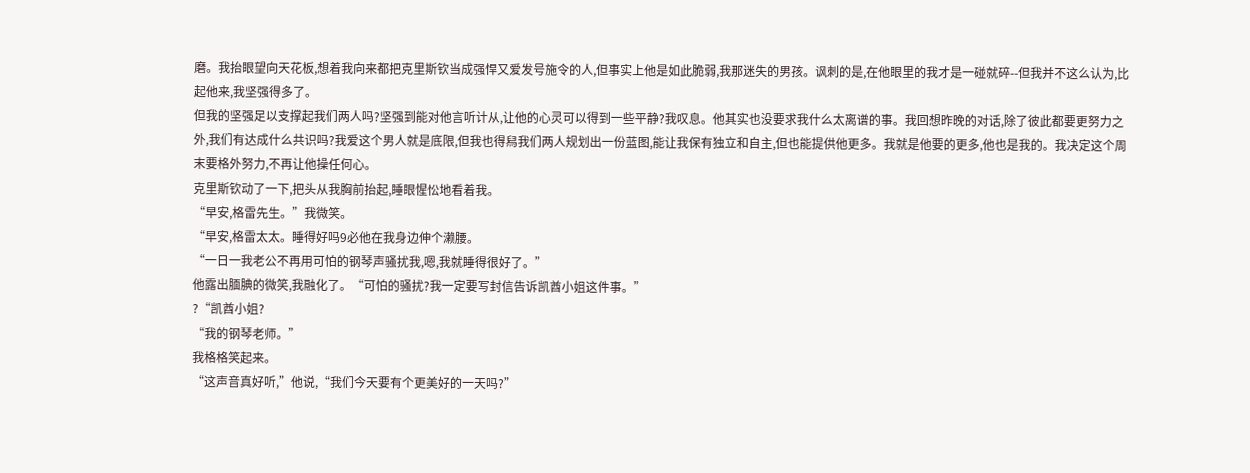磨。我抬眼望向天花板,想着我向来都把克里斯钦当成强悍又爱发号施令的人,但事实上他是如此脆弱,我那迷失的男孩。讽刺的是,在他眼里的我才是一碰就碎--但我并不这么认为,比起他来,我坚强得多了。
但我的坚强足以支撑起我们两人吗?坚强到能对他言听计从,让他的心灵可以得到一些平静?我叹息。他其实也没要求我什么太离谱的事。我回想昨晚的对话,除了彼此都要更努力之外,我们有达成什么共识吗?我爱这个男人就是底限,但我也得舄我们两人规划出一份蓝图,能让我保有独立和自主,但也能提供他更多。我就是他要的更多,他也是我的。我决定这个周末要格外努力,不再让他操任何心。
克里斯钦动了一下,把头从我胸前抬起,睡眼惺忪地看着我。
“早安,格雷先生。”我微笑。
“早安,格雷太太。睡得好吗9必他在我身边伸个濑腰。
“一日一我老公不再用可怕的钢琴声骚扰我,嗯,我就睡得很好了。”
他露出腼腆的微笑,我融化了。“可怕的骚扰?我一定要写封信告诉凯酋小姐这件事。”
?“凯酋小姐?
“我的钢琴老师。”
我格格笑起来。
“这声音真好听,”他说,“我们今天要有个更美好的一天吗?”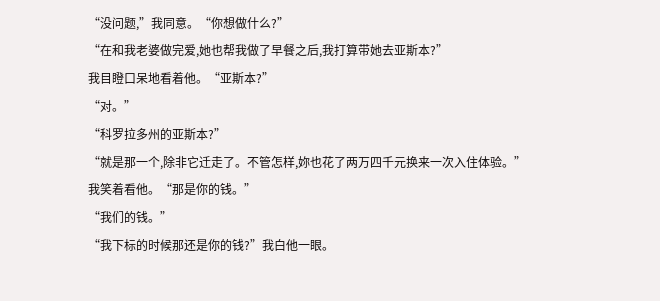“没问题,”我同意。“你想做什么?”
“在和我老婆做完爱,她也帮我做了早餐之后,我打算带她去亚斯本?”
我目瞪口呆地看着他。“亚斯本?”
“对。”
“科罗拉多州的亚斯本?”
“就是那一个,除非它迁走了。不管怎样,妳也花了两万四千元换来一次入住体验。”
我笑着看他。“那是你的钱。”
“我们的钱。”
“我下标的时候那还是你的钱?”我白他一眼。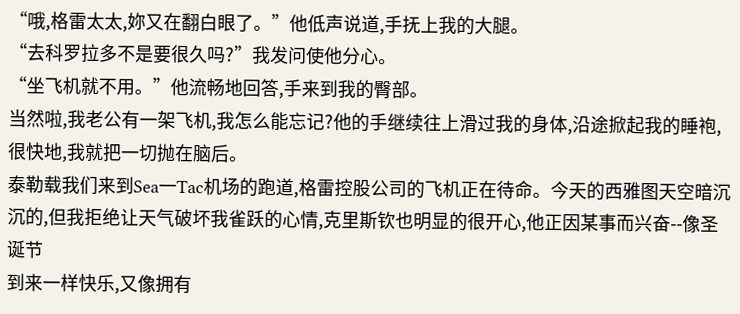“哦,格雷太太,妳又在翻白眼了。”他低声说道,手抚上我的大腿。
“去科罗拉多不是要很久吗?”我发问使他分心。
“坐飞机就不用。”他流畅地回答,手来到我的臀部。
当然啦,我老公有一架飞机,我怎么能忘记?他的手继续往上滑过我的身体,沿途掀起我的睡袍,很快地,我就把一切抛在脑后。
泰勒载我们来到Sea一Tac机场的跑道,格雷控股公司的飞机正在待命。今天的西雅图天空暗沉沉的,但我拒绝让天气破坏我雀跃的心情,克里斯钦也明显的很开心,他正因某事而兴奋--像圣诞节
到来一样快乐,又像拥有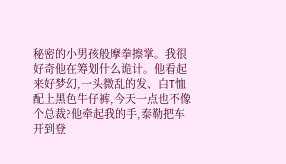秘密的小男孩般摩拳擦掌。我很好奇他在筹划什么诡计。他看起来好梦幻,一头微乱的发、白T恤配上黑色牛仔裤,今天一点也不像个总裁?他牵起我的手,泰勒把车开到登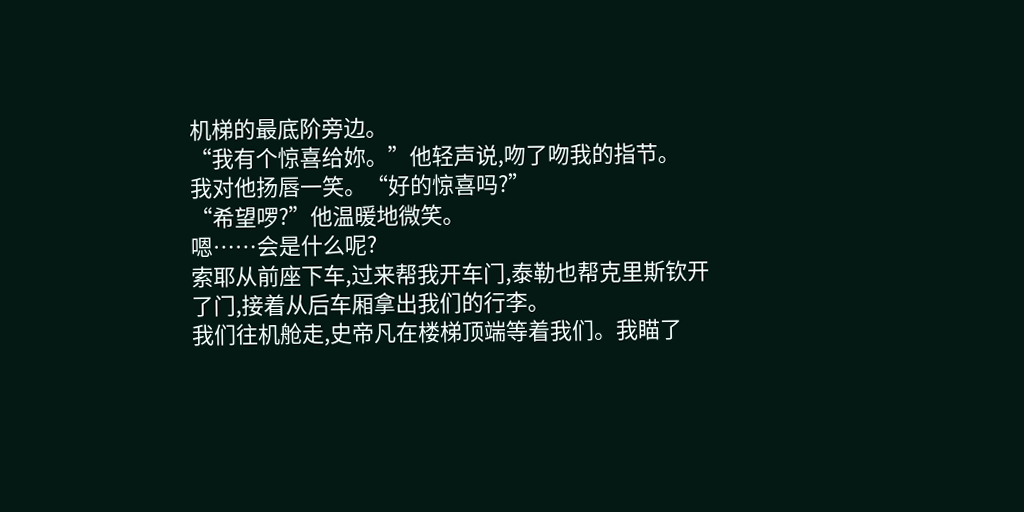机梯的最底阶旁边。
“我有个惊喜给妳。”他轻声说,吻了吻我的指节。
我对他扬唇一笑。“好的惊喜吗?”
“希望啰?”他温暖地微笑。
嗯……会是什么呢?
索耶从前座下车,过来帮我开车门,泰勒也帮克里斯钦开了门,接着从后车厢拿出我们的行李。
我们往机舱走,史帝凡在楼梯顶端等着我们。我瞄了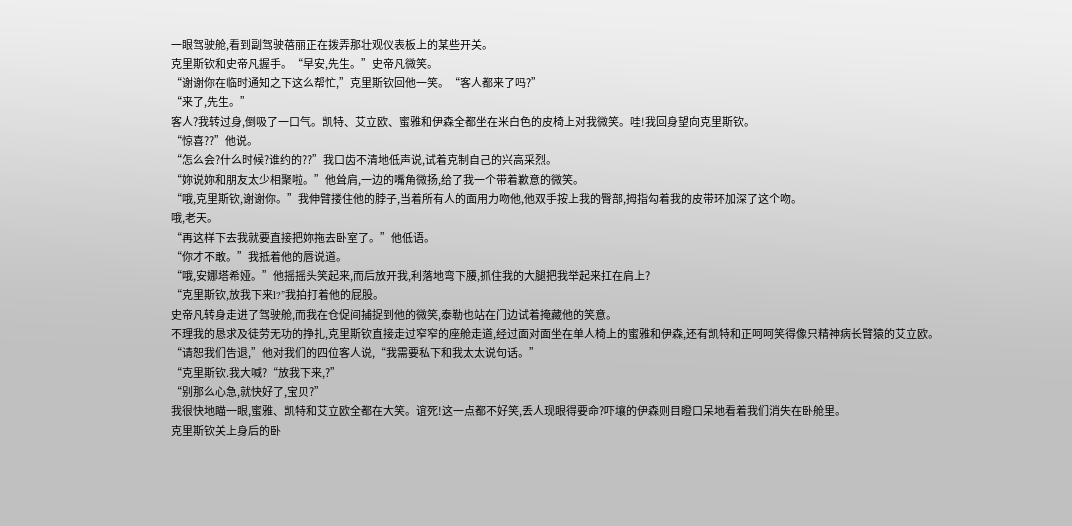一眼驾驶舱,看到副驾驶蓓丽正在拨弄那壮观仪表板上的某些开关。
克里斯钦和史帝凡握手。“早安,先生。”史帝凡微笑。
“谢谢你在临时通知之下这么帮忙,”克里斯钦回他一笑。“客人都来了吗?”
“来了,先生。”
客人?我转过身,倒吸了一口气。凯特、艾立欧、蜜雅和伊森全都坐在米白色的皮椅上对我微笑。哇!我回身望向克里斯钦。
“惊喜??”他说。
“怎么会?什么时候?谁约的??”我口齿不清地低声说,试着克制自己的兴高采烈。
“妳说妳和朋友太少相聚啦。”他耸肩,一边的嘴角微扬,给了我一个带着歉意的微笑。
“哦,克里斯钦,谢谢你。”我伸臂搂住他的脖子,当着所有人的面用力吻他,他双手按上我的臀部,拇指勾着我的皮带环加深了这个吻。
哦,老天。
“再这样下去我就要直接把妳拖去卧室了。”他低语。
“你才不敢。”我抵着他的唇说道。
“哦,安娜塔希娅。”他摇摇头笑起来,而后放开我,利落地弯下腰,抓住我的大腿把我举起来扛在肩上?
“克里斯钦,放我下来l?”我拍打着他的屁股。
史帝凡转身走进了驾驶舱,而我在仓促间捕捉到他的微笑,泰勒也站在门边试着掩藏他的笑意。
不理我的恳求及徒劳无功的挣扎,克里斯钦直接走过窄窄的座舱走道,经过面对面坐在单人椅上的蜜雅和伊森,还有凯特和正呵呵笑得像只精神病长臂猿的艾立欧。
“请恕我们告退,”他对我们的四位客人说,“我需要私下和我太太说句话。”
“克里斯钦.我大喊?“放我下来,?”
“别那么心急,就快好了,宝贝?”
我很快地瞄一眼,蜜雅、凯特和艾立欧全都在大笑。谊死!这一点都不好笑,丢人现眼得要命?吓壤的伊森则目瞪口呆地看着我们消失在卧舱里。
克里斯钦关上身后的卧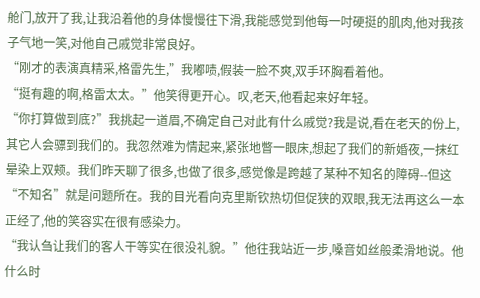舱门,放开了我,让我沿着他的身体慢慢往下滑,我能感觉到他每一吋硬挺的肌肉,他对我孩子气地一笑,对他自己戚觉非常良好。
“刚才的表演真精采,格雷先生,”我嘟啧,假装一脸不爽,双手环胸看着他。
“挺有趣的啊,格雷太太。”他笑得更开心。叹,老天,他看起来好年轻。
“你打算做到底?”我挑起一道眉,不确定自己对此有什么戚觉?我是说,看在老天的份上,其它人会骠到我们的。我忽然难为情起来,紧张地瞥一眼床,想起了我们的新婚夜,一抹红晕染上双颊。我们昨天聊了很多,也做了很多,感觉像是跨越了某种不知名的障碍--但这“不知名”就是问题所在。我的目光看向克里斯钦热切但促狭的双眼,我无法再这么一本正经了,他的笑容实在很有感染力。
“我认刍让我们的客人干等实在很没礼貌。”他往我站近一步,嗓音如丝般柔滑地说。他什么时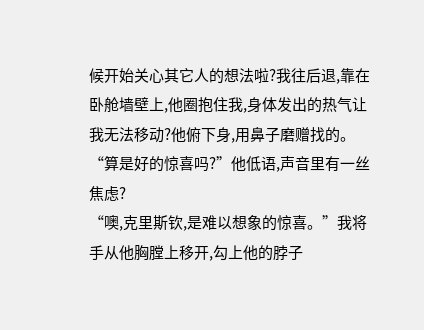候开始关心其它人的想法啦?我往后退,靠在卧舱墙壁上,他圈抱住我,身体发出的热气让我无法移动?他俯下身,用鼻子磨赠找的。
“算是好的惊喜吗?”他低语,声音里有一丝焦虑?
“噢,克里斯钦,是难以想象的惊喜。”我将手从他胸膛上移开,勾上他的脖子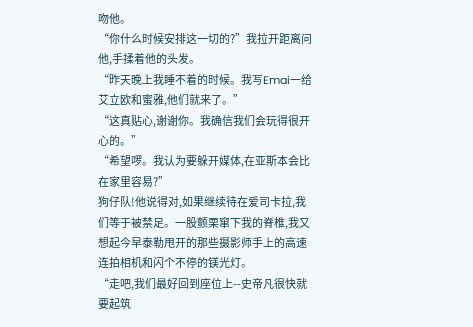吻他。
“你什么时候安排这一切的?”我拉开距离问他,手揉着他的头发。
“昨天晚上我睡不着的时候。我写Emai一给艾立欧和蜜雅,他们就来了。”
“这真贴心,谢谢你。我确信我们会玩得很开心的。”
“希望啰。我认为要躲开媒体,在亚斯本会比在家里容易?”
狗仔队!他说得对,如果继续待在爱司卡拉,我们等于被禁足。一股颤栗窜下我的脊椎,我又想起今早泰勒甩开的那些摄影师手上的高速连拍相机和闪个不停的镁光灯。
“走吧,我们最好回到座位上--史帝凡很快就要起筑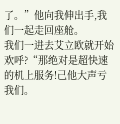了。”他向我伸出手,我们一起走回座舱。
我们一进去艾立欧就开始欢呼?“那绝对是超快速的机上服务!己他大声亏我们。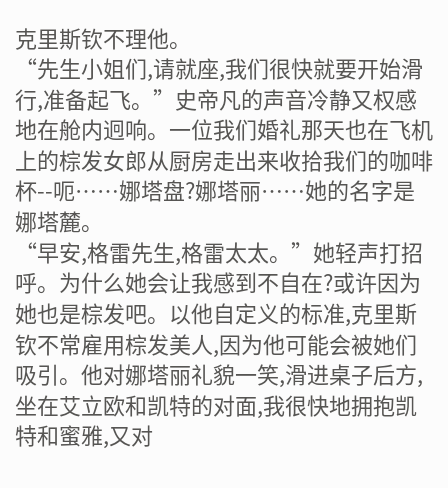克里斯钦不理他。
“先生小姐们,请就座,我们很快就要开始滑行,准备起飞。”史帝凡的声音冷静又权感地在舱内迥响。一位我们婚礼那天也在飞机上的棕发女郎从厨房走出来收拾我们的咖啡杯--呃……娜塔盘?娜塔丽……她的名字是娜塔麓。
“早安,格雷先生,格雷太太。”她轻声打招呼。为什么她会让我感到不自在?或许因为她也是棕发吧。以他自定义的标准,克里斯钦不常雇用棕发美人,因为他可能会被她们吸引。他对娜塔丽礼貌一笑,滑进桌子后方,坐在艾立欧和凯特的对面,我很快地拥抱凯特和蜜雅,又对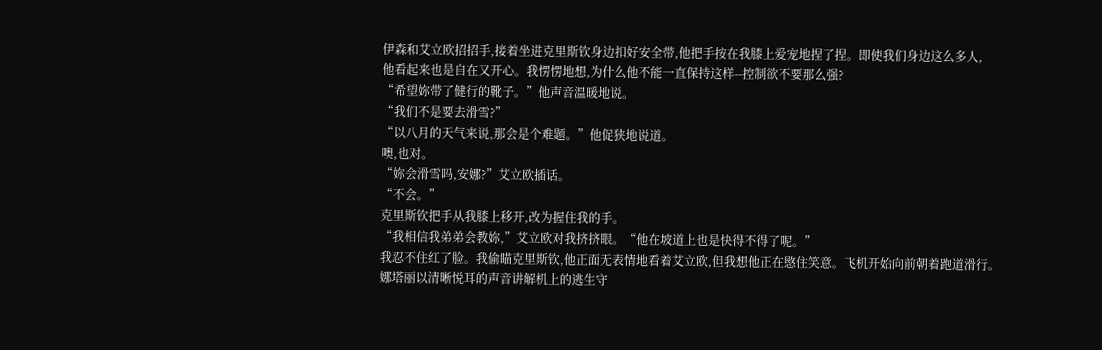伊森和艾立欧招招手,接着坐进克里斯钦身边扣好安全带,他把手按在我膝上爱宠地捏了捏。即使我们身边这么多人,
他看起来也是自在又开心。我愣愣地想,为什么他不能一直保持这样--控制欲不要那么强?
“希望妳带了健行的靴子。”他声音温暖地说。
“我们不是要去滑雪?”
“以八月的天气来说,那会是个难题。”他促狭地说道。
噢,也对。
“妳会滑雪吗,安娜?”艾立欧插话。
“不会。”
克里斯钦把手从我膝上移开,改为握住我的手。
“我相信我弟弟会教妳,”艾立欧对我挤挤眼。“他在坡道上也是快得不得了呢。”
我忍不住红了脸。我偷瞄克里斯钦,他正面无表情地看着艾立欧,但我想他正在愍住笑意。飞机开始向前朝着跑道滑行。
娜塔丽以清晰悦耳的声音讲解机上的逃生守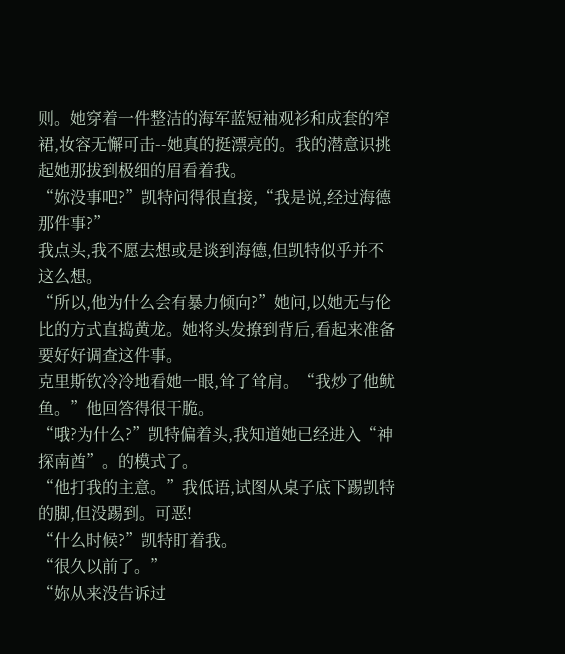则。她穿着一件整洁的海军蓝短袖观衫和成套的窄裙,妆容无懈可击--她真的挺漂亮的。我的潜意识挑起她那拔到极细的眉看着我。
“妳没事吧?”凯特问得很直接,“我是说,经过海德那件事?”
我点头,我不愿去想或是谈到海德,但凯特似乎并不这么想。
“所以,他为什么会有暴力倾向?”她问,以她无与伦比的方式直捣黄龙。她将头发撩到背后,看起来准备要好好调查这件事。
克里斯钦冷冷地看她一眼,耸了耸肩。“我炒了他鱿鱼。”他回答得很干脆。
“哦?为什么?”凯特偏着头,我知道她已经进入“神探南酋”。的模式了。
“他打我的主意。”我低语,试图从桌子底下踢凯特的脚,但没踢到。可恶!
“什么时候?”凯特盯着我。
“很久以前了。”
“妳从来没告诉过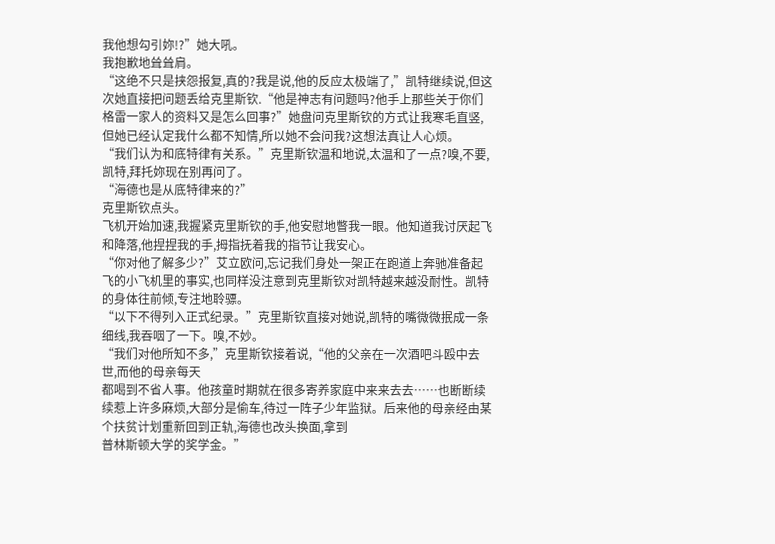我他想勾引妳!?”她大吼。
我抱歉地耸耸肩。
“这绝不只是挟怨报复,真的?我是说,他的反应太极端了,”凯特继续说,但这次她直接把问题丢给克里斯钦.“他是神志有问题吗?他手上那些关于你们格雷一家人的资料又是怎么回事?”她盘问克里斯钦的方式让我寒毛直竖,但她已经认定我什么都不知情,所以她不会问我?这想法真让人心烦。
“我们认为和底特律有关系。”克里斯钦温和地说,太温和了一点?嗅,不要,凯特,拜托妳现在别再问了。
“海德也是从底特律来的?”
克里斯钦点头。
飞机开始加速,我握紧克里斯钦的手,他安慰地瞥我一眼。他知道我讨厌起飞和降落,他捏捏我的手,拇指抚着我的指节让我安心。
“你对他了解多少?”艾立欧问,忘记我们身处一架正在跑道上奔驰准备起飞的小飞机里的事实,也同样没注意到克里斯钦对凯特越来越没耐性。凯特的身体往前倾,专注地聆骠。
“以下不得列入正式纪录。”克里斯钦直接对她说,凯特的嘴微微抿成一条细线,我吞咽了一下。嗅,不妙。
“我们对他所知不多,”克里斯钦接着说,“他的父亲在一次酒吧斗殴中去世,而他的母亲每天
都喝到不省人事。他孩童时期就在很多寄养家庭中来来去去……也断断续续惹上许多麻烦,大部分是偷车,待过一阵子少年监狱。后来他的母亲经由某个扶贫计划重新回到正轨,海德也改头换面,拿到
普林斯顿大学的奖学金。”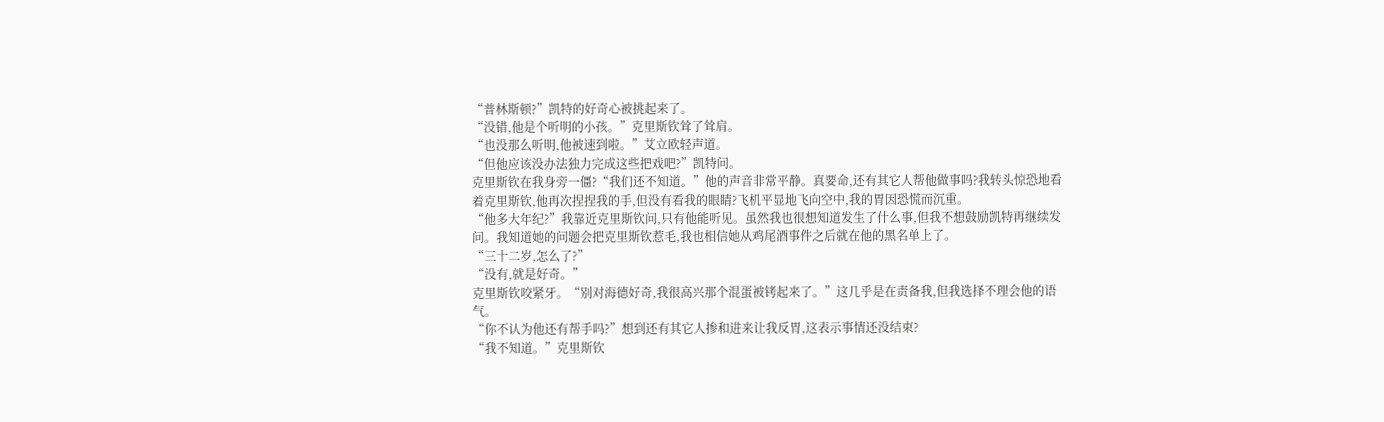“普林斯顿?”凯特的好奇心被挑起来了。
“没错,他是个听明的小孩。”克里斯钦耸了耸肩。
“也没那么听明,他被速到啦。”艾立欧轻声道。
“但他应该没办法独力完成这些把戏吧?”凯特问。
克里斯钦在我身旁一僵?“我们还不知道。”他的声音非常平静。真要命,还有其它人帮他做事吗?我转头惊恐地看着克里斯钦,他再次捏捏我的手,但没有看我的眼睛?飞机平显地飞向空中,我的胃因恐慌而沉重。
“他多大年纪?”我靠近克里斯钦问,只有他能听见。虽然我也很想知道发生了什么事,但我不想鼓励凯特再继续发问。我知道她的问题会把克里斯钦惹毛,我也相信她从鸡尾酒事件之后就在他的黑名单上了。
“三十二岁,怎么了?”
“没有,就是好奇。”
克里斯钦咬紧牙。“别对海德好奇,我很高兴那个混蛋被铐起来了。”这几乎是在责备我,但我选择不理会他的语气。
“你不认为他还有帮手吗?”想到还有其它人掺和进来让我反胃,这表示事情还没结束?
“我不知道。”克里斯钦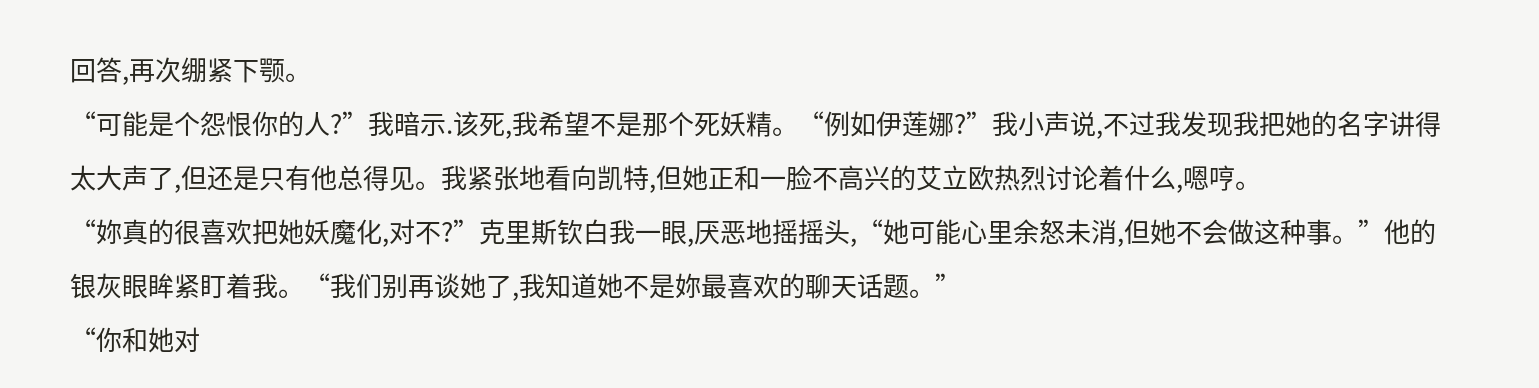回答,再次绷紧下颚。
“可能是个怨恨你的人?”我暗示.该死,我希望不是那个死妖精。“例如伊莲娜?”我小声说,不过我发现我把她的名字讲得太大声了,但还是只有他总得见。我紧张地看向凯特,但她正和一脸不高兴的艾立欧热烈讨论着什么,嗯哼。
“妳真的很喜欢把她妖魔化,对不?”克里斯钦白我一眼,厌恶地摇摇头,“她可能心里余怒未消,但她不会做这种事。”他的银灰眼眸紧盯着我。“我们别再谈她了,我知道她不是妳最喜欢的聊天话题。”
“你和她对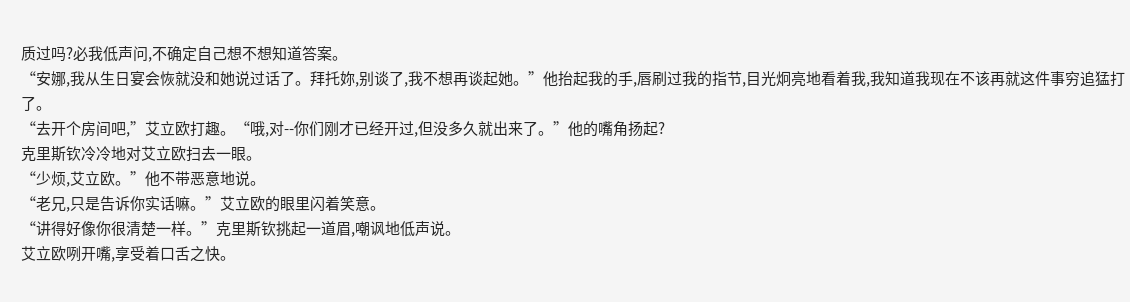质过吗?必我低声问,不确定自己想不想知道答案。
“安娜,我从生日宴会恢就没和她说过话了。拜托妳,别谈了,我不想再谈起她。”他抬起我的手,唇刷过我的指节,目光炯亮地看着我,我知道我现在不该再就这件事穷追猛打了。
“去开个房间吧,”艾立欧打趣。“哦,对--你们刚才已经开过,但没多久就出来了。”他的嘴角扬起?
克里斯钦冷冷地对艾立欧扫去一眼。
“少烦,艾立欧。”他不带恶意地说。
“老兄,只是告诉你实话嘛。”艾立欧的眼里闪着笑意。
“讲得好像你很清楚一样。”克里斯钦挑起一道眉,嘲讽地低声说。
艾立欧咧开嘴,享受着口舌之快。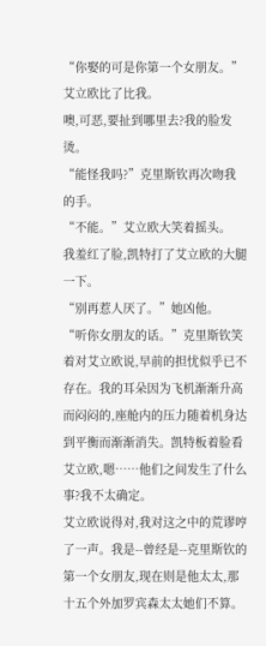“你娶的可是你第一个女朋友。”艾立欧比了比我。
噢,可恶,要扯到哪里去?我的脸发烫。
“能怪我吗?”克里斯钦再次吻我的手。
“不能。”艾立欧大笑着摇头。
我羞红了脸,凯特打了艾立欧的大腿一下。
“别再惹人厌了。”她凶他。
“听你女朋友的话。”克里斯钦笑着对艾立欧说,早前的担忧似乎已不存在。我的耳朵因为飞机渐渐升高而闷闷的,座舱内的压力随着机身达到平衡而渐渐消失。凯特板着脸看艾立欧,嗯……他们之间发生了什么事?我不太确定。
艾立欧说得对,我对这之中的荒谬哼了一声。我是--曾经是--克里斯钦的第一个女朋友,现在则是他太太,那十五个外加罗宾森太太她们不算。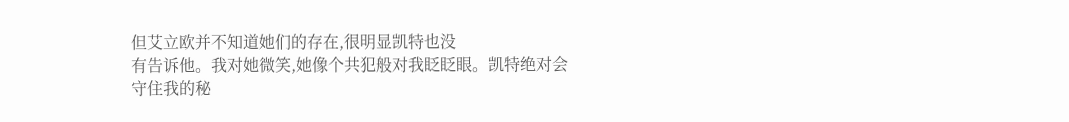但艾立欧并不知道她们的存在,很明显凯特也没
有告诉他。我对她微笑,她像个共犯般对我眨眨眼。凯特绝对会守住我的秘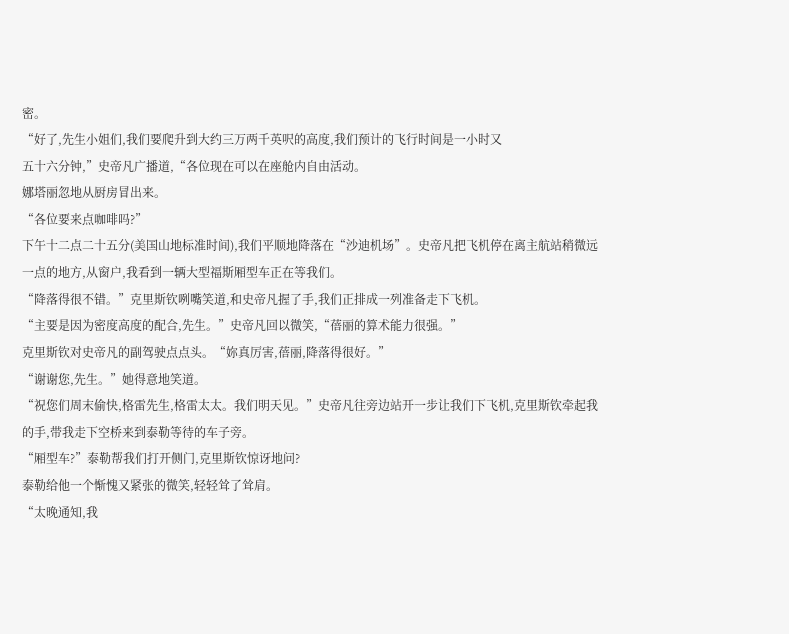密。
“好了,先生小姐们,我们要爬升到大约三万两千英呎的高度,我们预计的飞行时间是一小时又
五十六分钟,”史帝凡广播道,“各位现在可以在座舱内自由活动。
娜塔丽忽地从厨房冒出来。
“各位要来点咖啡吗?”
下午十二点二十五分(美国山地标准时间),我们平顺地降落在“沙迪机场”。史帝凡把飞机停在离主航站稍微远一点的地方,从窗户,我看到一辆大型福斯厢型车正在等我们。
“降落得很不错。”克里斯钦咧嘴笑道,和史帝凡握了手,我们正排成一列准备走下飞机。
“主要是因为密度高度的配合,先生。”史帝凡回以微笑,“蓓丽的算术能力很强。”
克里斯钦对史帝凡的副驾驶点点头。“妳真厉害,蓓丽,降落得很好。”
“谢谢您,先生。”她得意地笑道。
“祝您们周末偷快,格雷先生,格雷太太。我们明天见。”史帝凡往旁边站开一步让我们下飞机,克里斯钦牵起我的手,带我走下空桥来到泰勒等待的车子旁。
“厢型车?”泰勒帮我们打开侧门,克里斯钦惊讶地问?
泰勒给他一个惭愧又紧张的微笑,轻轻耸了耸肩。
“太晚通知,我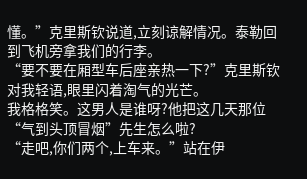懂。”克里斯钦说道,立刻谅解情况。泰勒回到飞机旁拿我们的行李。
“要不要在厢型车后座亲热一下?”克里斯钦对我轻语,眼里闪着淘气的光芒。
我格格笑。这男人是谁呀?他把这几天那位“气到头顶冒烟”先生怎么啦?
“走吧,你们两个,上车来。”站在伊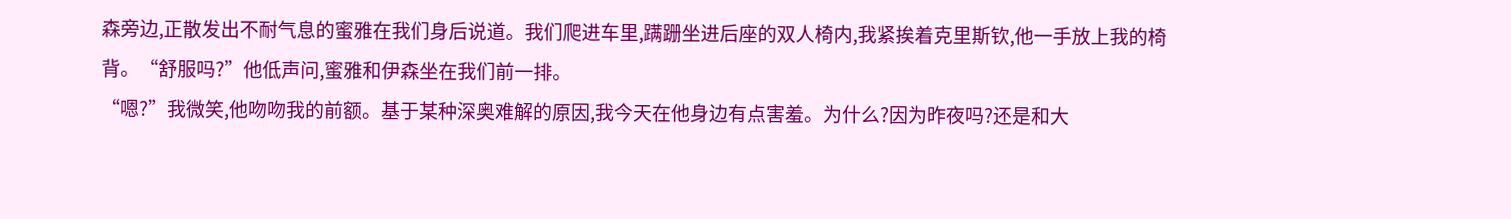森旁边,正散发出不耐气息的蜜雅在我们身后说道。我们爬进车里,蹒跚坐进后座的双人椅内,我紧挨着克里斯钦,他一手放上我的椅背。“舒服吗?”他低声问,蜜雅和伊森坐在我们前一排。
“嗯?”我微笑,他吻吻我的前额。基于某种深奥难解的原因,我今天在他身边有点害羞。为什么?因为昨夜吗?还是和大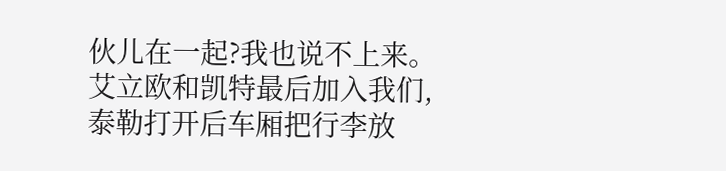伙儿在一起?我也说不上来。
艾立欧和凯特最后加入我们,泰勒打开后车厢把行李放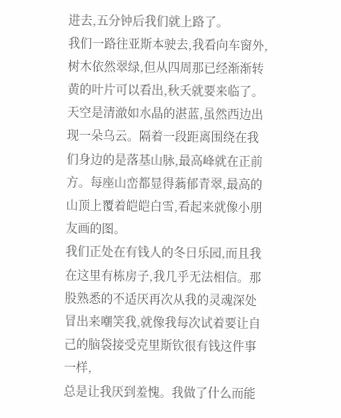进去,五分钟后我们就上路了。
我们一路往亚斯本驶去,我看向车窗外,树木依然翠绿,但从四周那已经渐渐转黄的叶片可以看出,秋夭就要来临了。天空是清澈如水晶的湛蓝,虽然西边出现一朵乌云。隔着一段距离围绕在我们身边的是落基山脉,最高峰就在正前方。每座山峦都显得蓊郁青翠,最高的山顶上覆着皑皑白雪,看起来就像小朋友画的图。
我们正处在有钱人的冬日乐园,而且我在这里有栋房子,我几乎无法相信。那股熟悉的不适厌再次从我的灵魂深处冒出来嘲笑我,就像我每次试着要让自己的脑袋接受克里斯钦很有钱这件事一样,
总是让我厌到羞愧。我做了什么而能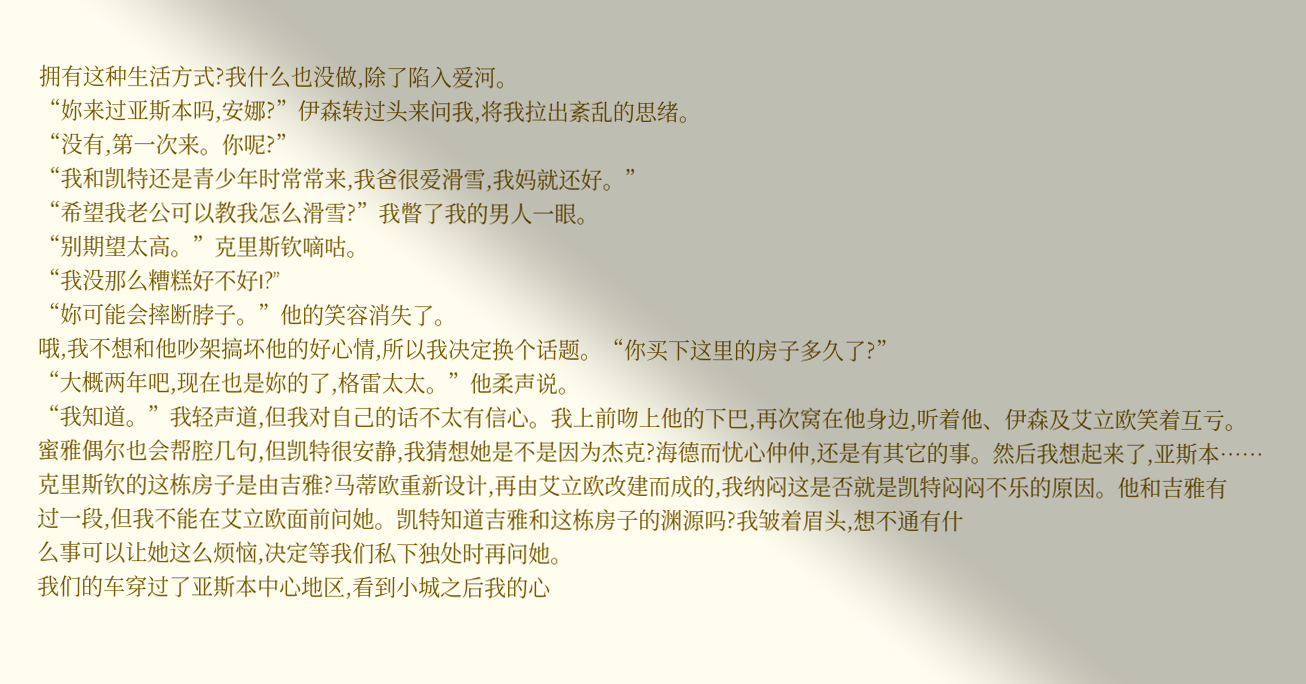拥有这种生活方式?我什么也没做,除了陷入爱河。
“妳来过亚斯本吗,安娜?”伊森转过头来问我,将我拉出紊乱的思绪。
“没有,第一次来。你呢?”
“我和凯特还是青少年时常常来,我爸很爱滑雪,我妈就还好。”
“希望我老公可以教我怎么滑雪?”我瞥了我的男人一眼。
“别期望太高。”克里斯钦嘀咕。
“我没那么糟糕好不好I?”
“妳可能会摔断脖子。”他的笑容消失了。
哦,我不想和他吵架搞坏他的好心情,所以我决定换个话题。“你买下这里的房子多久了?”
“大概两年吧,现在也是妳的了,格雷太太。”他柔声说。
“我知道。”我轻声道,但我对自己的话不太有信心。我上前吻上他的下巴,再次窝在他身边,听着他、伊森及艾立欧笑着互亏。蜜雅偶尔也会帮腔几句,但凯特很安静,我猜想她是不是因为杰克?海德而忧心仲仲,还是有其它的事。然后我想起来了,亚斯本……克里斯钦的这栋房子是由吉雅?马蒂欧重新设计,再由艾立欧改建而成的,我纳闷这是否就是凯特闷闷不乐的原因。他和吉雅有
过一段,但我不能在艾立欧面前问她。凯特知道吉雅和这栋房子的渊源吗?我皱着眉头,想不通有什
么事可以让她这么烦恼,决定等我们私下独处时再问她。
我们的车穿过了亚斯本中心地区,看到小城之后我的心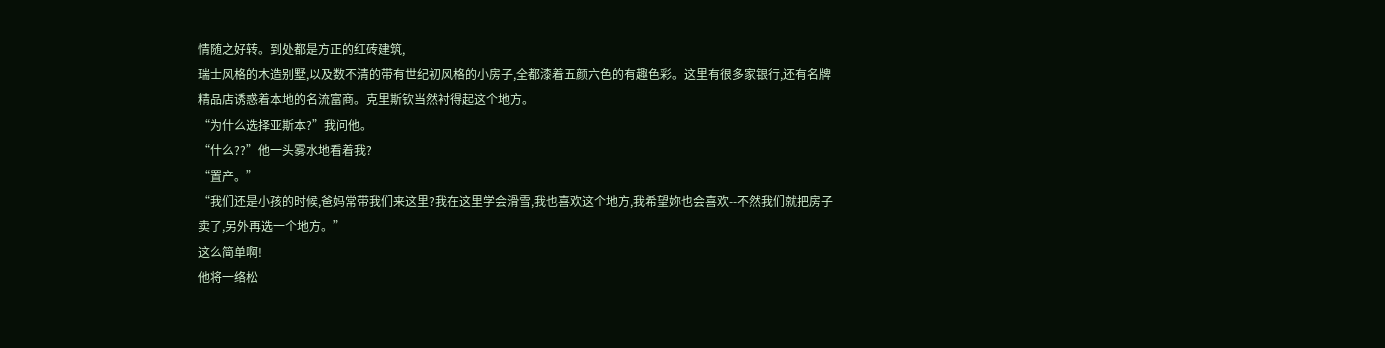情随之好转。到处都是方正的红砖建筑,
瑞士风格的木造别墅,以及数不清的带有世纪初风格的小房子,全都漆着五颜六色的有趣色彩。这里有很多家银行,还有名牌精品店诱惑着本地的名流富商。克里斯钦当然衬得起这个地方。
“为什么选择亚斯本?”我问他。
“什么??”他一头雾水地看着我?
“置产。”
“我们还是小孩的时候,爸妈常带我们来这里?我在这里学会滑雪,我也喜欢这个地方,我希望妳也会喜欢--不然我们就把房子卖了,另外再选一个地方。”
这么简单啊!
他将一络松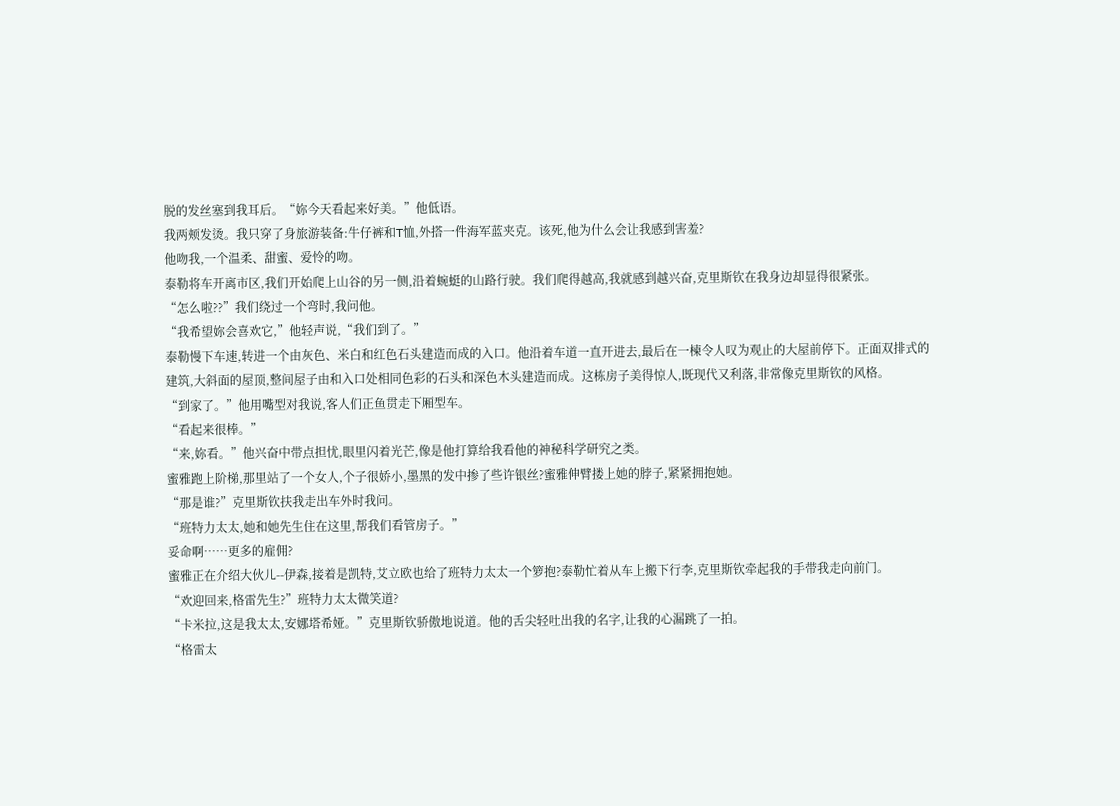脱的发丝塞到我耳后。“妳今天看起来好美。”他低语。
我两颊发烫。我只穿了身旅游装备:牛仔裤和T恤,外搭一件海军蓝夹克。该死,他为什么会让我感到害羞?
他吻我,一个温柔、甜蜜、爱怜的吻。
泰勒将车开离市区,我们开始爬上山谷的另一侧,沿着蜿蜓的山路行驶。我们爬得越高,我就感到越兴奋,克里斯钦在我身边却显得很紧张。
“怎么啦??”我们绕过一个弯时,我问他。
“我希望妳会喜欢它,”他轻声说,“我们到了。”
泰勒慢下车速,转进一个由灰色、米白和红色石头建造而成的入口。他沿着车道一直开进去,最后在一楝令人叹为观止的大屋前停下。正面双排式的建筑,大斜面的屋顶,整间屋子由和入口处相同色彩的石头和深色木头建造而成。这栋房子美得惊人,既现代又利落,非常像克里斯钦的风格。
“到家了。”他用嘴型对我说,客人们正鱼贯走下厢型车。
“看起来很棒。”
“来,妳看。”他兴奋中带点担忧,眼里闪着光芒,像是他打算给我看他的神秘科学研究之类。
蜜雅跑上阶梯,那里站了一个女人,个子很娇小,墨黑的发中掺了些许银丝?蜜雅伸臂搂上她的脖子,紧紧拥抱她。
“那是谁?”克里斯钦扶我走出车外时我问。
“班特力太太,她和她先生住在这里,帮我们看管房子。”
妥命啊……更多的雇佣?
蜜雅正在介绍大伙儿--伊森,接着是凯特,艾立欧也给了班特力太太一个箩抱?泰勒忙着从车上搬下行李,克里斯钦牵起我的手带我走向前门。
“欢迎回来,格雷先生?”班特力太太微笑道?
“卡米拉,这是我太太,安娜塔希娅。”克里斯钦骄傲地说道。他的舌尖轻吐出我的名字,让我的心漏跳了一拍。
“格雷太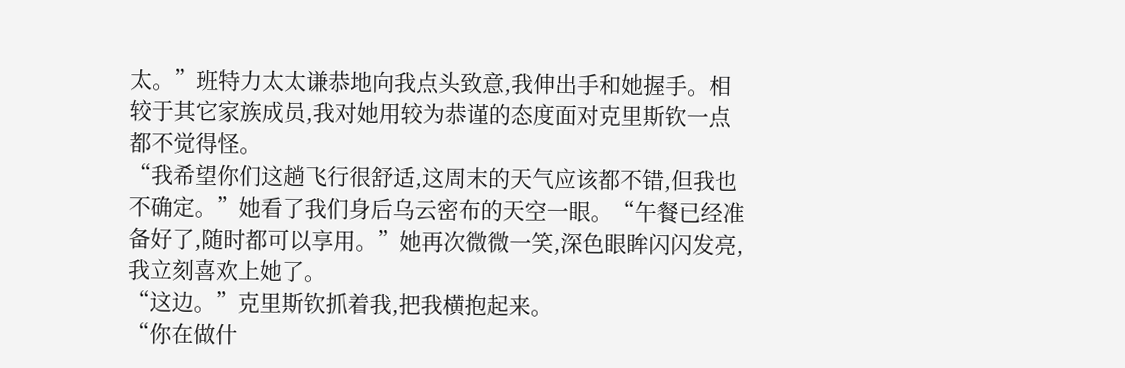太。”班特力太太谦恭地向我点头致意,我伸出手和她握手。相较于其它家族成员,我对她用较为恭谨的态度面对克里斯钦一点都不觉得怪。
“我希望你们这趟飞行很舒适,这周末的天气应该都不错,但我也不确定。”她看了我们身后乌云密布的天空一眼。“午餐已经准备好了,随时都可以享用。”她再次微微一笑,深色眼眸闪闪发亮,我立刻喜欢上她了。
“这边。”克里斯钦抓着我,把我横抱起来。
“你在做什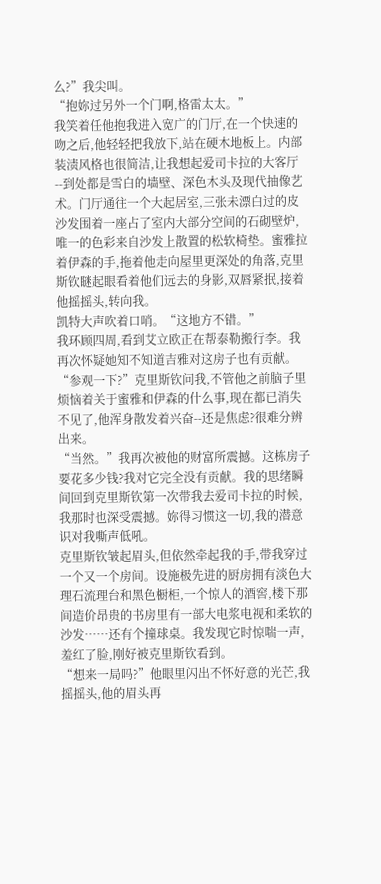么?”我尖叫。
“抱妳过另外一个门啊,格雷太太。”
我笑着任他抱我进入宽广的门厅,在一个快速的吻之后,他轻轻把我放下,站在硬木地板上。内部装渍风格也很简洁,让我想起爱司卡拉的大客厅--到处都是雪白的墙壁、深色木头及现代抽像艺
术。门厅通往一个大起居室,三张未漂白过的皮沙发围着一座占了室内大部分空间的石砌壁炉,唯一的色彩来自沙发上散置的松软椅垫。蜜雅拉着伊森的手,拖着他走向屋里更深处的角落,克里斯钦瞇起眼看着他们远去的身影,双唇紧抿,接着他摇摇头,转向我。
凯特大声吹着口哨。“这地方不错。”
我环顾四周,看到艾立欧正在帮泰勒搬行李。我再次怀疑她知不知道吉雅对这房子也有贡献。
“参观一下?”克里斯钦问我,不管他之前脑子里烦恼着关于蜜雅和伊森的什么事,现在都已消失不见了,他浑身散发着兴奋--还是焦虑?很难分辨出来。
“当然。”我再次被他的财富所震撼。这栋房子要花多少钱?我对它完全没有贡献。我的思绪瞬间回到克里斯钦第一次带我去爱司卡拉的时候,我那时也深受震撼。妳得习惯这一切,我的潜意识对我嘶声低吼。
克里斯钦皱起眉头,但依然牵起我的手,带我穿过一个又一个房间。设施极先进的厨房拥有淡色大理石流理台和黑色橱柜,一个惊人的酒窖,楼下那间造价昂贵的书房里有一部大电浆电视和柔软的沙发……还有个撞球桌。我发现它时惊喘一声,羞红了脸,刚好被克里斯钦看到。
“想来一局吗?”他眼里闪出不怀好意的光芒,我摇摇头,他的眉头再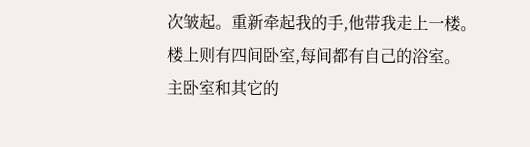次皱起。重新牵起我的手,他带我走上一楼。楼上则有四间卧室,每间都有自己的浴室。
主卧室和其它的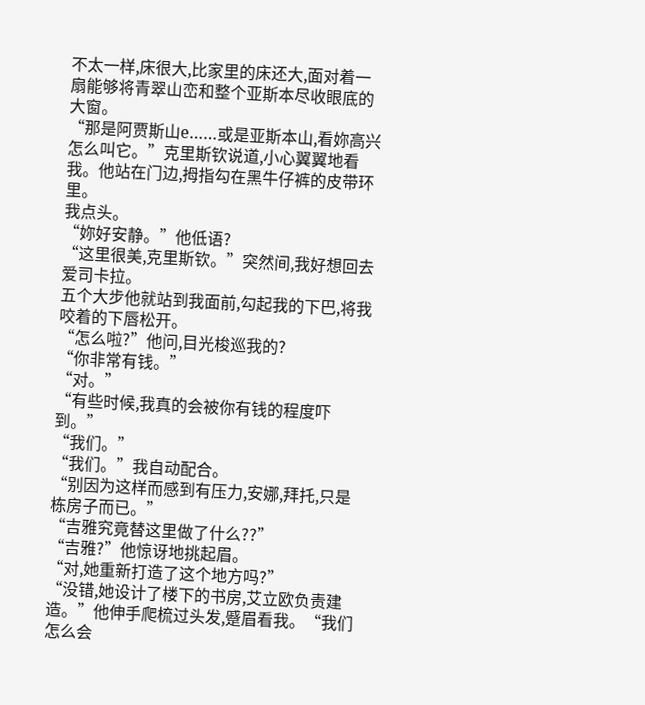不太一样,床很大,比家里的床还大,面对着一扇能够将青翠山峦和整个亚斯本尽收眼底的大窗。
“那是阿贾斯山e……或是亚斯本山,看妳高兴怎么叫它。”克里斯钦说道,小心翼翼地看我。他站在门边,拇指勾在黑牛仔裤的皮带环里。
我点头。
“妳好安静。”他低语?
“这里很美,克里斯钦。”突然间,我好想回去爱司卡拉。
五个大步他就站到我面前,勾起我的下巴,将我咬着的下唇松开。
“怎么啦?”他问,目光梭巡我的?
“你非常有钱。”
“对。”
“有些时候,我真的会被你有钱的程度吓到。”
“我们。”
“我们。”我自动配合。
“别因为这样而感到有压力,安娜,拜托,只是栋房子而已。”
“吉雅究竟替这里做了什么??”
“吉雅?”他惊讶地挑起眉。
“对,她重新打造了这个地方吗?”
“没错,她设计了楼下的书房,艾立欧负责建造。”他伸手爬梳过头发,蹙眉看我。“我们怎么会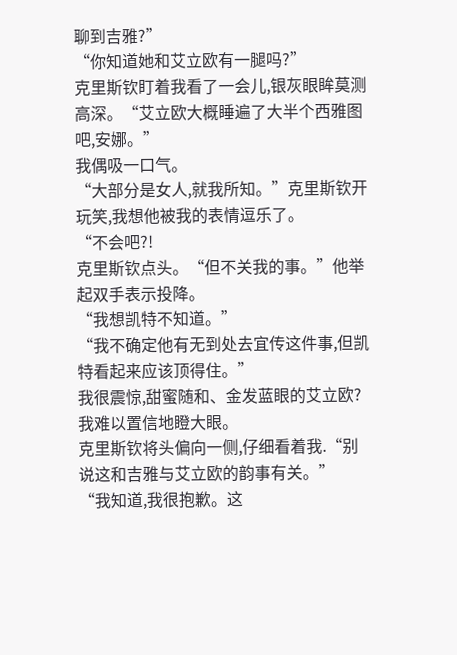聊到吉雅?”
“你知道她和艾立欧有一腿吗?”
克里斯钦盯着我看了一会儿,银灰眼眸莫测高深。“艾立欧大概睡遍了大半个西雅图吧,安娜。”
我偶吸一口气。
“大部分是女人,就我所知。”克里斯钦开玩笑,我想他被我的表情逗乐了。
“不会吧?!
克里斯钦点头。“但不关我的事。”他举起双手表示投降。
“我想凯特不知道。”
“我不确定他有无到处去宜传这件事,但凯特看起来应该顶得住。”
我很震惊,甜蜜随和、金发蓝眼的艾立欧?我难以置信地瞪大眼。
克里斯钦将头偏向一侧,仔细看着我.“别说这和吉雅与艾立欧的韵事有关。”
“我知道,我很抱歉。这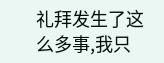礼拜发生了这么多事,我只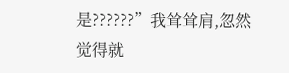是??????”我耸耸肩,忽然觉得就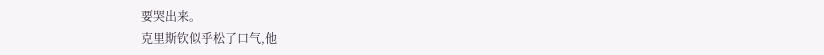要哭出来。
克里斯钦似乎松了口气,他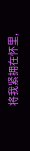将我紧拥在怀里,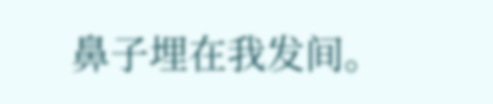鼻子埋在我发间。